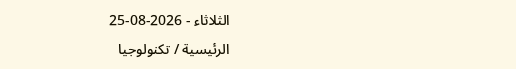الثلاثاء - 2026-08-25
الرئيسية / تكنولوجيا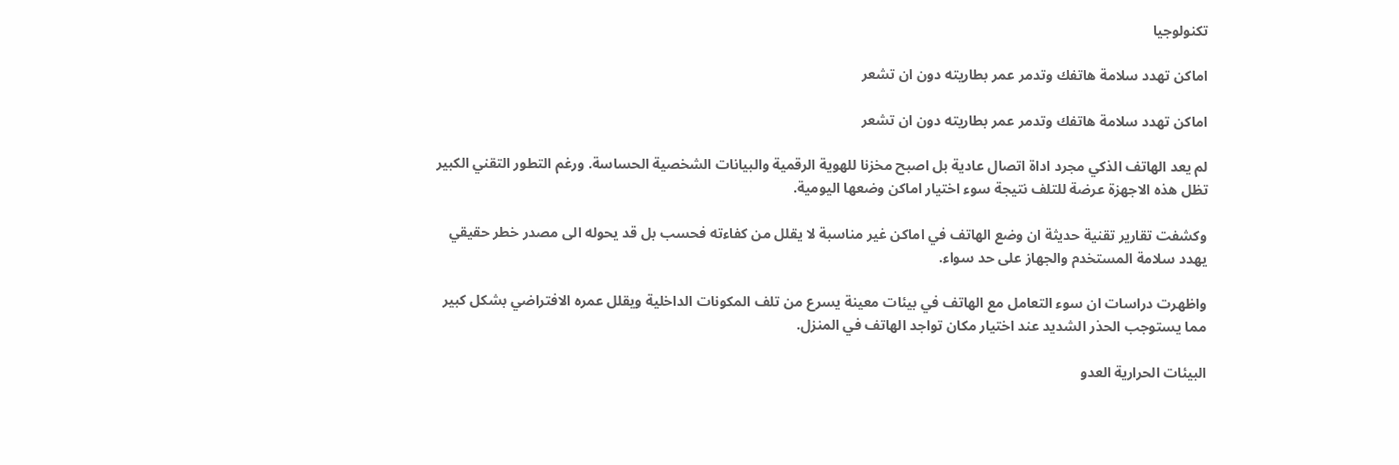تكنولوجيا

اماكن تهدد سلامة هاتفك وتدمر عمر بطاريته دون ان تشعر

اماكن تهدد سلامة هاتفك وتدمر عمر بطاريته دون ان تشعر

لم يعد الهاتف الذكي مجرد اداة اتصال عادية بل اصبح مخزنا للهوية الرقمية والبيانات الشخصية الحساسة. ورغم التطور التقني الكبير تظل هذه الاجهزة عرضة للتلف نتيجة سوء اختيار اماكن وضعها اليومية.

وكشفت تقارير تقنية حديثة ان وضع الهاتف في اماكن غير مناسبة لا يقلل من كفاءته فحسب بل قد يحوله الى مصدر خطر حقيقي يهدد سلامة المستخدم والجهاز على حد سواء.

واظهرت دراسات ان سوء التعامل مع الهاتف في بيئات معينة يسرع من تلف المكونات الداخلية ويقلل عمره الافتراضي بشكل كبير مما يستوجب الحذر الشديد عند اختيار مكان تواجد الهاتف في المنزل.

البيئات الحرارية العدو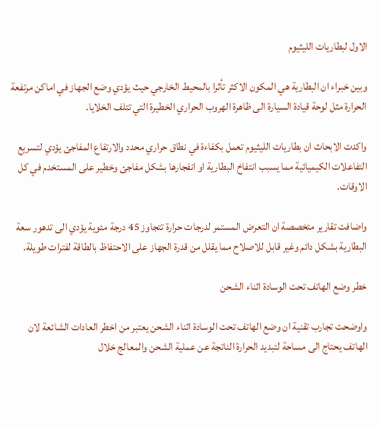الاول لبطاريات الليثيوم

وبين خبراء ان البطارية هي المكون الاكثر تأثرا بالمحيط الخارجي حيث يؤدي وضع الجهاز في اماكن مرتفعة الحرارة مثل لوحة قيادة السيارة الى ظاهرة الهروب الحراري الخطيرة التي تتلف الخلايا.

واكدت الابحاث ان بطاريات الليثيوم تعمل بكفاءة في نطاق حراري محدد والارتفاع المفاجئ يؤدي لتسريع التفاعلات الكيميائية مما يسبب انتفاخ البطارية او انفجارها بشكل مفاجئ وخطير على المستخدم في كل الاوقات.

واضافت تقارير متخصصة ان التعرض المستمر لدرجات حرارة تتجاوز 45 درجة مئوية يؤدي الى تدهور سعة البطارية بشكل دائم وغير قابل للاصلاح مما يقلل من قدرة الجهاز على الاحتفاظ بالطاقة لفترات طويلة.

خطر وضع الهاتف تحت الوسادة اثناء الشحن

واوضحت تجارب تقنية ان وضع الهاتف تحت الوسادة اثناء الشحن يعتبر من اخطر العادات الشائعة لان الهاتف يحتاج الى مساحة لتبديد الحرارة الناتجة عن عملية الشحن والمعالج خلال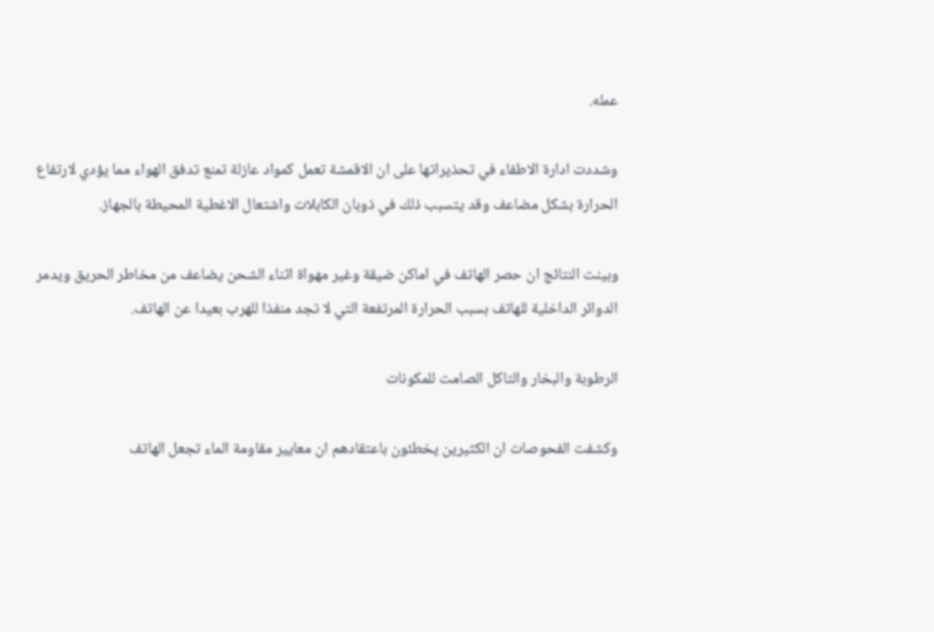عمله.

وشددت ادارة الاطفاء في تحذيراتها على ان الاقمشة تعمل كمواد عازلة تمنع تدفق الهواء مما يؤدي لارتفاع الحرارة بشكل مضاعف وقد يتسبب ذلك في ذوبان الكابلات واشتعال الاغطية المحيطة بالجهاز.

وبينت النتائج ان حصر الهاتف في اماكن ضيقة وغير مهواة اثناء الشحن يضاعف من مخاطر الحريق ويدمر الدوائر الداخلية للهاتف بسبب الحرارة المرتفعة التي لا تجد منفذا للهرب بعيدا عن الهاتف.

الرطوبة والبخار والتاكل الصامت للمكونات

وكشفت الفحوصات ان الكثيرين يخطئون باعتقادهم ان معايير مقاومة الماء تجعل الهاتف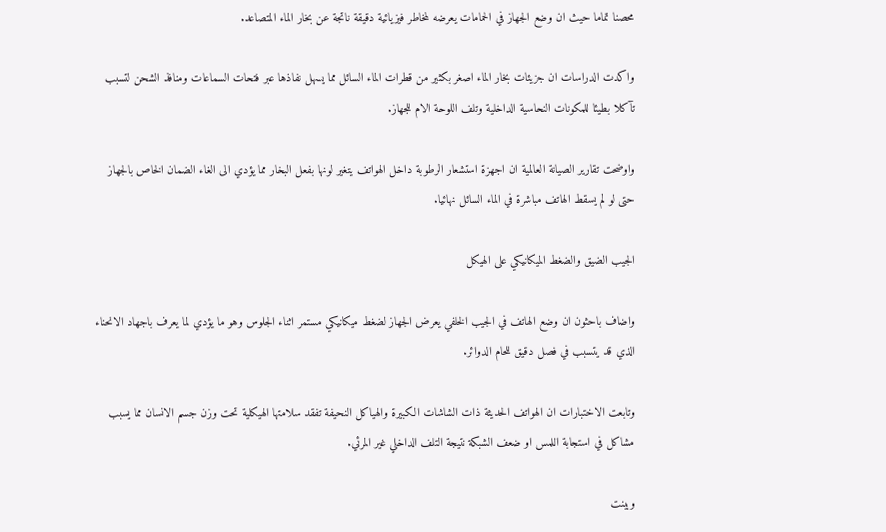محصنا تماما حيث ان وضع الجهاز في الحمامات يعرضه لمخاطر فيزيائية دقيقة ناتجة عن بخار الماء المتصاعد.

واكدت الدراسات ان جزيئات بخار الماء اصغر بكثير من قطرات الماء السائل مما يسهل نفاذها عبر فتحات السماعات ومنافذ الشحن لتسبب تآكلا بطيئا للمكونات النحاسية الداخلية وتلف اللوحة الام للجهاز.

واوضحت تقارير الصيانة العالمية ان اجهزة استشعار الرطوبة داخل الهواتف يتغير لونها بفعل البخار مما يؤدي الى الغاء الضمان الخاص بالجهاز حتى لو لم يسقط الهاتف مباشرة في الماء السائل نهائيا.

الجيب الضيق والضغط الميكانيكي على الهيكل

واضاف باحثون ان وضع الهاتف في الجيب الخلفي يعرض الجهاز لضغط ميكانيكي مستمر اثناء الجلوس وهو ما يؤدي لما يعرف باجهاد الانحناء الذي قد يتسبب في فصل دقيق للحام الدوائر.

وتابعت الاختبارات ان الهواتف الحديثة ذات الشاشات الكبيرة والهياكل النحيفة تفقد سلامتها الهيكلية تحت وزن جسم الانسان مما يسبب مشاكل في استجابة اللمس او ضعف الشبكة نتيجة التلف الداخلي غير المرئي.

وبينت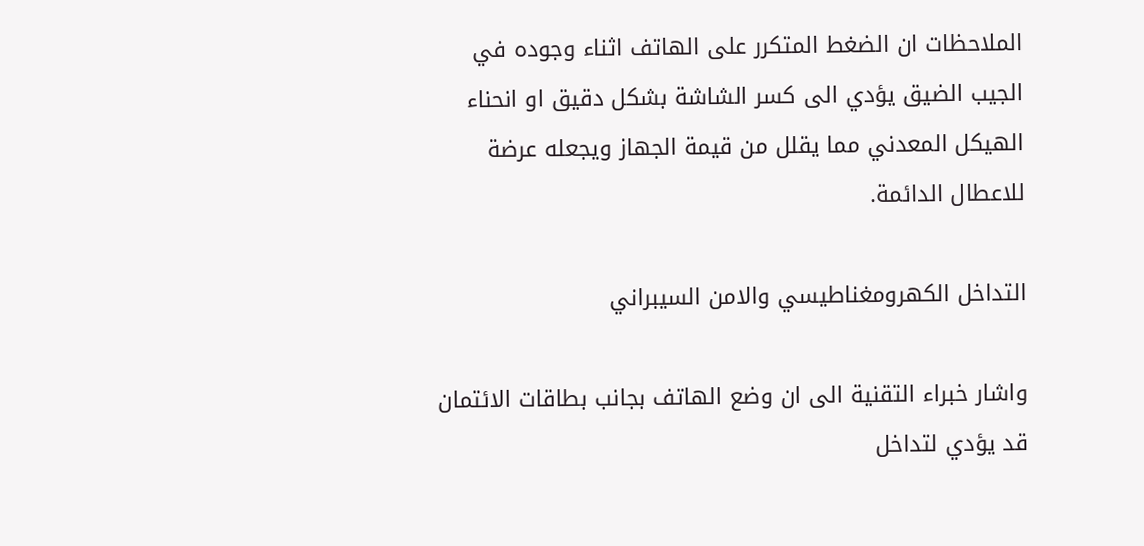الملاحظات ان الضغط المتكرر على الهاتف اثناء وجوده في الجيب الضيق يؤدي الى كسر الشاشة بشكل دقيق او انحناء الهيكل المعدني مما يقلل من قيمة الجهاز ويجعله عرضة للاعطال الدائمة.

التداخل الكهرومغناطيسي والامن السيبراني

واشار خبراء التقنية الى ان وضع الهاتف بجانب بطاقات الائتمان قد يؤدي لتداخل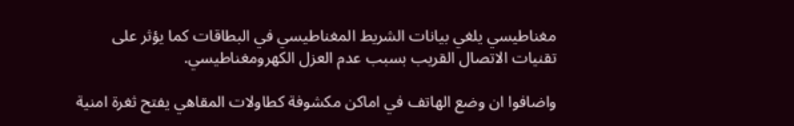مغناطيسي يلغي بيانات الشريط المغناطيسي في البطاقات كما يؤثر على تقنيات الاتصال القريب بسبب عدم العزل الكهرومغناطيسي.

واضافوا ان وضع الهاتف في اماكن مكشوفة كطاولات المقاهي يفتح ثغرة امنية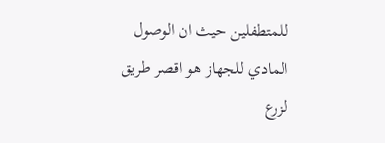للمتطفلين حيث ان الوصول المادي للجهاز هو اقصر طريق لزرع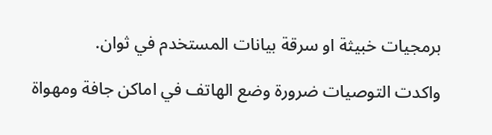برمجيات خبيثة او سرقة بيانات المستخدم في ثوان.

واكدت التوصيات ضرورة وضع الهاتف في اماكن جافة ومهواة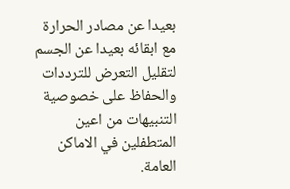بعيدا عن مصادر الحرارة مع ابقائه بعيدا عن الجسم لتقليل التعرض للترددات والحفاظ على خصوصية التنبيهات من اعين المتطفلين في الاماكن العامة.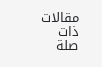مقالات ذات صلة